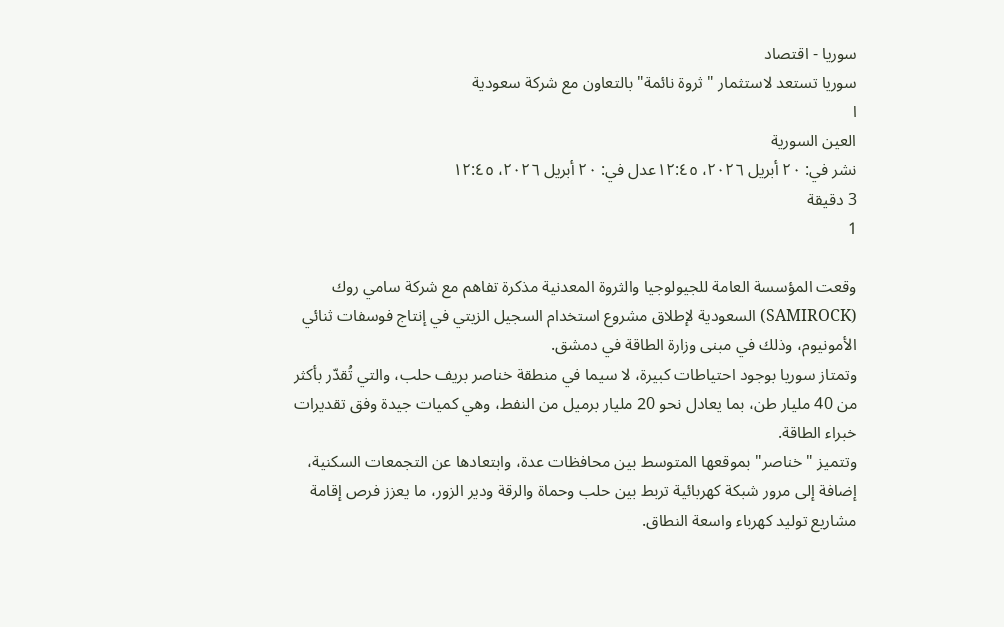سوريا - اقتصاد
سوريا تستعد لاستثمار " ثروة نائمة" بالتعاون مع شركة سعودية
ا
العين السورية
نشر في: ٢٠ أبريل ٢٠٢٦، ١٢:٤٥عدل في: ٢٠ أبريل ٢٠٢٦، ١٢:٤٥
3 دقيقة
1

وقعت المؤسسة العامة للجيولوجيا والثروة المعدنية مذكرة تفاهم مع شركة سامي روك (SAMIROCK) السعودية لإطلاق مشروع استخدام السجيل الزيتي في إنتاج فوسفات ثنائي الأمونيوم، وذلك في مبنى وزارة الطاقة في دمشق.
وتمتاز سوريا بوجود احتياطات كبيرة، لا سيما في منطقة خناصر بريف حلب، والتي تُقدّر بأكثر من 40 مليار طن، بما يعادل نحو 20 مليار برميل من النفط، وهي كميات جيدة وفق تقديرات خبراء الطاقة.
وتتميز " خناصر" بموقعها المتوسط بين محافظات عدة، وابتعادها عن التجمعات السكنية، إضافة إلى مرور شبكة كهربائية تربط بين حلب وحماة والرقة ودير الزور، ما يعزز فرص إقامة مشاريع توليد كهرباء واسعة النطاق.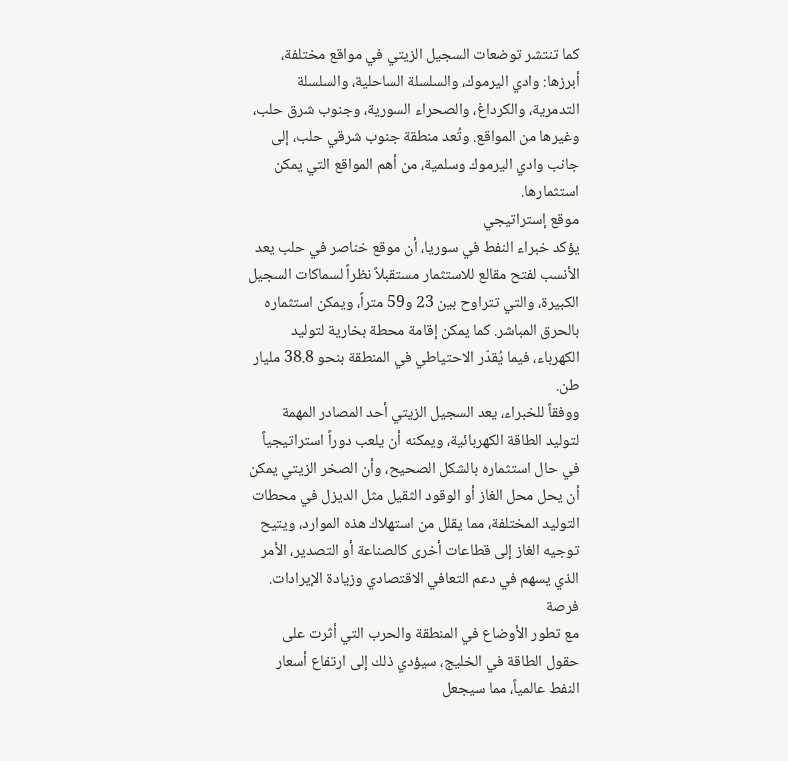كما تنتشر توضعات السجيل الزيتي في مواقع مختلفة، أبرزها: وادي اليرموك، والسلسلة الساحلية، والسلسلة التدمرية، والكرداغ، والصحراء السورية، وجنوب شرق حلب، وغيرها من المواقع. وتُعد منطقة جنوب شرقي حلب، إلى جانب وادي اليرموك وسلمية، من أهم المواقع التي يمكن استثمارها.
موقع إستراتيجي
يؤكد خبراء النفط في سوريا، أن موقع خناصر في حلب يعد الأنسب لفتح مقالع للاستثمار مستقبلاً نظراً لسماكات السجيل الكبيرة، والتي تتراوح بين 23 و59 متراً، ويمكن استثماره بالحرق المباشر. كما يمكن إقامة محطة بخارية لتوليد الكهرباء، فيما يُقدّر الاحتياطي في المنطقة بنحو 38.8 مليار طن.
ووفقاً للخبراء، يعد السجيل الزيتي أحد المصادر المهمة لتوليد الطاقة الكهربائية، ويمكنه أن يلعب دوراً استراتيجياً في حال استثماره بالشكل الصحيح، وأن الصخر الزيتي يمكن أن يحل محل الغاز أو الوقود الثقيل مثل الديزل في محطات التوليد المختلفة، مما يقلل من استهلاك هذه الموارد، ويتيح توجيه الغاز إلى قطاعات أخرى كالصناعة أو التصدير، الأمر الذي يسهم في دعم التعافي الاقتصادي وزيادة الإيرادات.
فرصة
مع تطور الأوضاع في المنطقة والحرب التي أثرت على حقول الطاقة في الخليج، سيؤدي ذلك إلى ارتفاع أسعار النفط عالمياً، مما سيجعل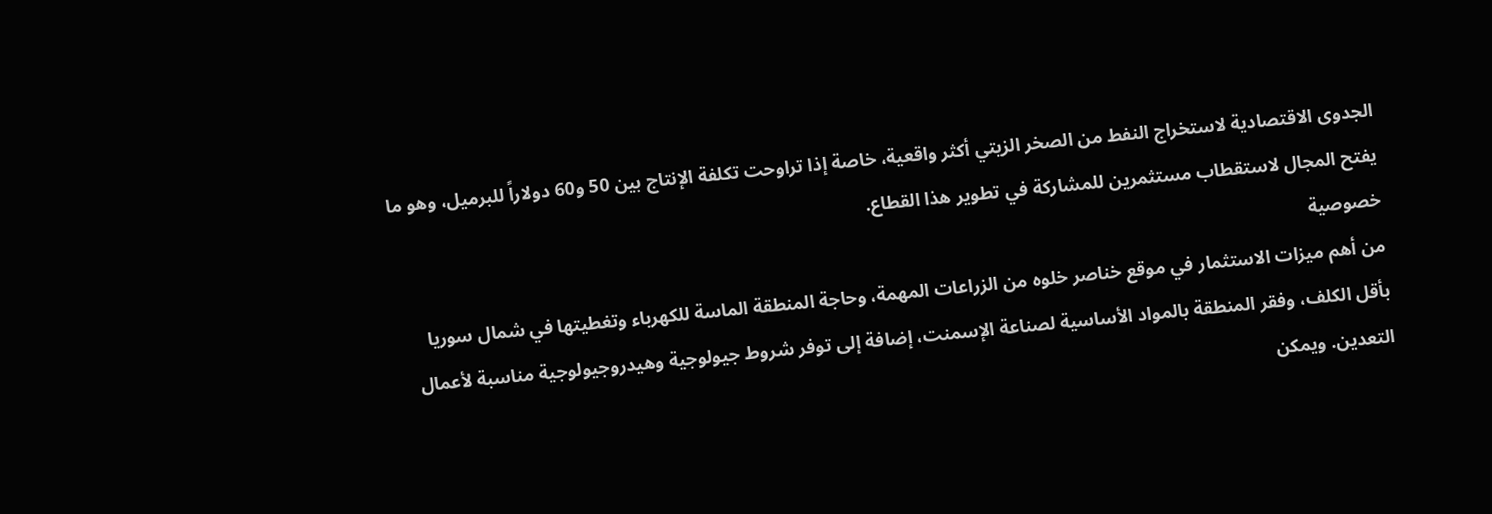الجدوى الاقتصادية لاستخراج النفط من الصخر الزيتي أكثر واقعية، خاصة إذا تراوحت تكلفة الإنتاج بين 50 و60 دولاراً للبرميل، وهو ما يفتح المجال لاستقطاب مستثمرين للمشاركة في تطوير هذا القطاع.
خصوصية
من أهم ميزات الاستثمار في موقع خناصر خلوه من الزراعات المهمة، وحاجة المنطقة الماسة للكهرباء وتغطيتها في شمال سوريا بأقل الكلف، وفقر المنطقة بالمواد الأساسية لصناعة الإسمنت، إضافة إلى توفر شروط جيولوجية وهيدروجيولوجية مناسبة لأعمال التعدين. ويمكن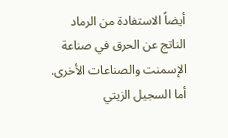أيضاً الاستفادة من الرماد الناتج عن الحرق في صناعة الإسمنت والصناعات الأخرى.
أما السجيل الزيتي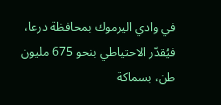في وادي اليرموك بمحافظة درعا، فيُقدّر الاحتياطي بنحو 675 مليون طن، بسماكة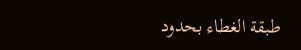طبقة الغطاء بحدود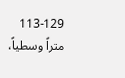113-129 متراً وسطياً،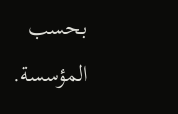بحسب المؤسسة.